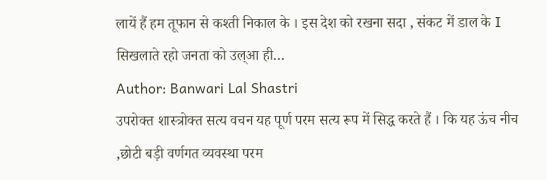लायें हैं हम तूफान से कश्ती निकाल के । इस देश को रखना सदा , संकट में डाल के I सिखलाते रहो जनता को उल्आ ही…
Author: Banwari Lal Shastri
उपरोक्त शास्त्रोक्त सत्य वचन यह पूर्ण परम सत्य रूप में सिद्ध करते हैं । कि यह ऊंच नीच ,छोटी बड़ी वर्णगत व्यवस्था परम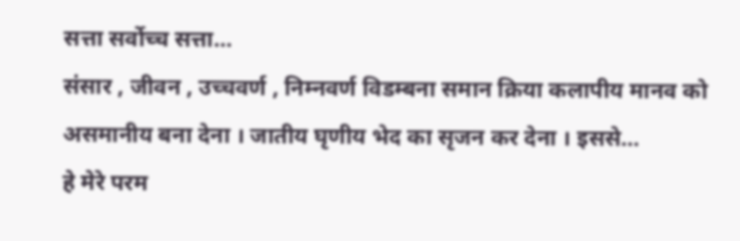सत्ता सर्वोच्च सत्ता…
संसार , जीवन , उच्चवर्ण , निम्नवर्ण विडम्बना समान क्रिया कलापीय मानव को असमानीय बना देना । जातीय घृणीय भेद का सृजन कर देना । इससे…
हे मेरे परम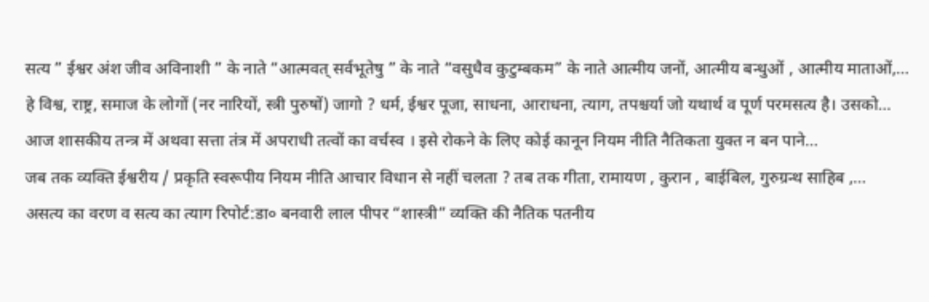सत्य ” ईश्वर अंश जीव अविनाशी ” के नाते “आत्मवत् सर्वभूतेषु ” के नाते “वसुधैव कुटुम्बकम” के नाते आत्मीय जनों, आत्मीय बन्धुओं , आत्मीय माताओं,…
हे विश्व, राष्ट्र, समाज के लोगों (नर नारियों, स्त्री पुरुषों) जागो ? धर्म, ईश्वर पूजा, साधना, आराधना, त्याग, तपश्चर्या जो यथार्थ व पूर्ण परमसत्य है। उसको…
आज शासकीय तन्त्र में अथवा सत्ता तंत्र में अपराधी तत्वों का वर्चस्व । इसे रोकने के लिए कोई कानून नियम नीति नैतिकता युक्त न बन पाने…
जब तक व्यक्ति ईश्वरीय / प्रकृति स्वरूपीय नियम नीति आचार विधान से नहीं चलता ? तब तक गीता, रामायण , कुरान , बाईबिल, गुरुग्रन्थ साहिब ,…
असत्य का वरण व सत्य का त्याग रिपोर्ट:डा० बनवारी लाल पीपर “शास्त्री” व्यक्ति की नैतिक पतनीय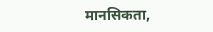मानसिकता,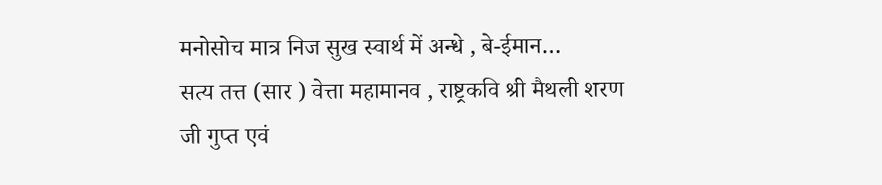मनोसोच मात्र निज सुख स्वार्थ में अन्धे , बे-ईमान…
सत्य तत्त (सार ) वेत्ता महामानव , राष्ट्रकवि श्री मैथली शरण जी गुप्त एवं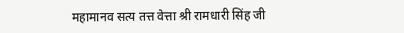महामानव सत्य तत्त वेत्ता श्री रामधारी सिंह जी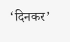‘दिनकर’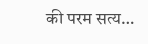की परम सत्य…